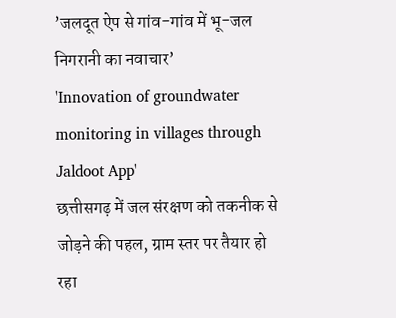’जलदूत ऐप से गांव-गांव में भू-जल निगरानी का नवाचार’
'Innovation of groundwater monitoring in villages through Jaldoot App'
छत्तीसगढ़ में जल संरक्षण को तकनीक से जोड़ने की पहल, ग्राम स्तर पर तैयार हो रहा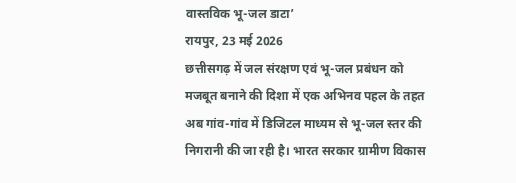वास्तविक भू-जल डाटा’
रायपुर, 23 मई 2026
छत्तीसगढ़ में जल संरक्षण एवं भू-जल प्रबंधन को मजबूत बनाने की दिशा में एक अभिनव पहल के तहत अब गांव-गांव में डिजिटल माध्यम से भू-जल स्तर की निगरानी की जा रही है। भारत सरकार ग्रामीण विकास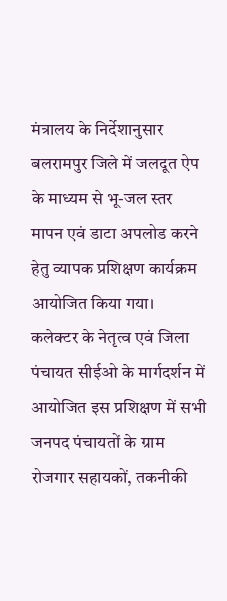मंत्रालय के निर्देशानुसार बलरामपुर जिले में जलदूत ऐप के माध्यम से भू-जल स्तर मापन एवं डाटा अपलोड करने हेतु व्यापक प्रशिक्षण कार्यक्रम आयोजित किया गया।
कलेक्टर के नेतृत्व एवं जिला पंचायत सीईओ के मार्गदर्शन में आयोजित इस प्रशिक्षण में सभी जनपद पंचायतों के ग्राम रोजगार सहायकों, तकनीकी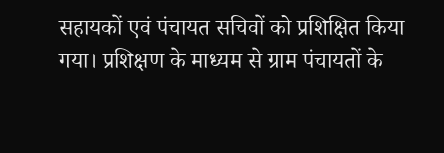सहायकों एवं पंचायत सचिवों को प्रशिक्षित किया गया। प्रशिक्षण के माध्यम से ग्राम पंचायतों के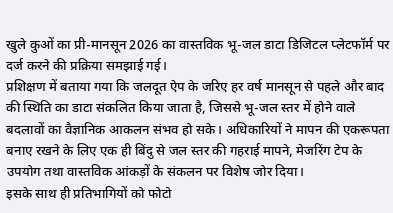खुले कुओं का प्री-मानसून 2026 का वास्तविक भू-जल डाटा डिजिटल प्लेटफॉर्म पर दर्ज करने की प्रक्रिया समझाई गई।
प्रशिक्षण में बताया गया कि जलदूत ऐप के जरिए हर वर्ष मानसून से पहले और बाद की स्थिति का डाटा संकलित किया जाता है, जिससे भू-जल स्तर में होने वाले बदलावों का वैज्ञानिक आकलन संभव हो सके। अधिकारियों ने मापन की एकरूपता बनाए रखने के लिए एक ही बिंदु से जल स्तर की गहराई मापने, मेजरिंग टेप के उपयोग तथा वास्तविक आंकड़ों के संकलन पर विशेष जोर दिया।
इसके साथ ही प्रतिभागियों को फोटो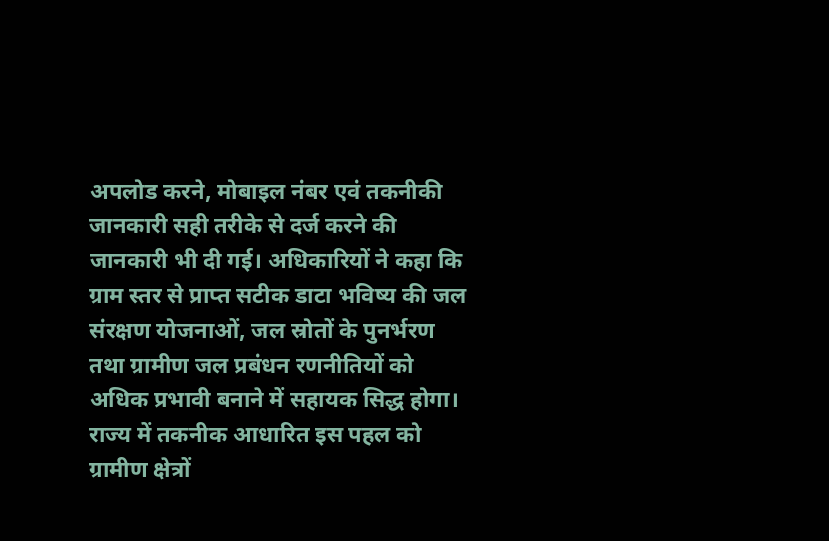अपलोड करने, मोबाइल नंबर एवं तकनीकी जानकारी सही तरीके से दर्ज करने की जानकारी भी दी गई। अधिकारियों ने कहा कि ग्राम स्तर से प्राप्त सटीक डाटा भविष्य की जल संरक्षण योजनाओं, जल स्रोतों के पुनर्भरण तथा ग्रामीण जल प्रबंधन रणनीतियों को अधिक प्रभावी बनाने में सहायक सिद्ध होगा। राज्य में तकनीक आधारित इस पहल को ग्रामीण क्षेत्रों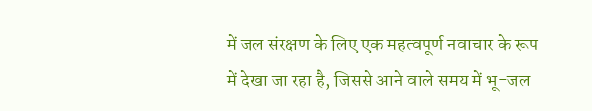में जल संरक्षण के लिए एक महत्वपूर्ण नवाचार के रूप में देखा जा रहा है, जिससे आने वाले समय में भू-जल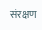संरक्षण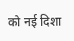को नई दिशा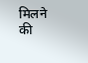मिलने की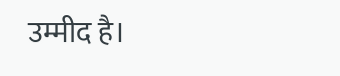उम्मीद है।